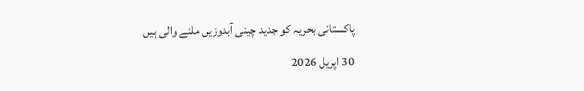پاکستانی بحریہ کو جدید چینی آبدوزیں ملنے والی ہیں
30 اپریل 2026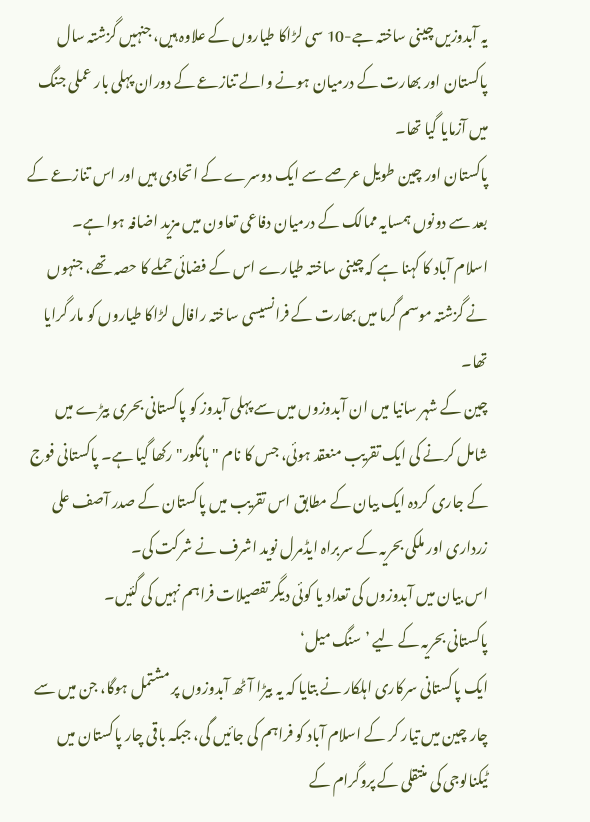یہ آبدوزیں چینی ساختہ جے-10 سی لڑاکا طیاروں کے علاوہ ہیں، جنہیں گزشتہ سال پاکستان اور بھارت کے درمیان ہونے والے تنازعے کے دوران پہلی بار عملی جنگ میں آزمایا گیا تھا۔
پاکستان اور چین طویل عرصے سے ایک دوسرے کے اتحادی ہیں اور اس تنازعے کے بعد سے دونوں ہمسایہ ممالک کے درمیان دفاعی تعاون میں مزید اضافہ ہوا ہے۔
اسلام آباد کا کہنا ہے کہ چینی ساختہ طیارے اس کے فضائی حملے کا حصہ تھے، جنہوں نے گزشتہ موسم گرما میں بھارت کے فرانسیسی ساختہ رافال لڑاکا طیاروں کو مار گرایا تھا۔
چین کے شہر سانیا میں ان آبدوزوں میں سے پہلی آبدوز کو پاکستانی بحری بیڑے میں شامل کرنے کی ایک تقریب منعقد ہوئی، جس کا نام "ہانگور" رکھا گیا ہے۔ پاکستانی فوج کے جاری کردہ ایک بیان کے مطابق اس تقریب میں پاکستان کے صدر آصف علی زرداری اور ملکی بحریہ کے سربراہ ایڈمرل نوید اشرف نے شرکت کی۔
اس بیان میں آبدوزوں کی تعداد یا کوئی دیگر تفصیلات فراہم نہیں کی گئیں۔
پاکستانی بحریہ کے لیے ’سنگ میل‘
ایک پاکستانی سرکاری اہلکار نے بتایا کہ یہ بیڑا آٹھ آبدوزوں پر مشتمل ہوگا، جن میں سے چار چین میں تیار کر کے اسلام آباد کو فراہم کی جائیں گی، جبکہ باقی چار پاکستان میں ٹیکنالوجی کی منتقلی کے پروگرام کے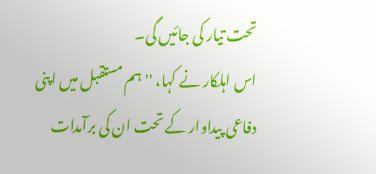تحت تیار کی جائیں گی۔
اس اہلکار نے کہا، ''ہم مستقبل میں اپنی دفاعی پیداوار کے تحت ان کی برآمدات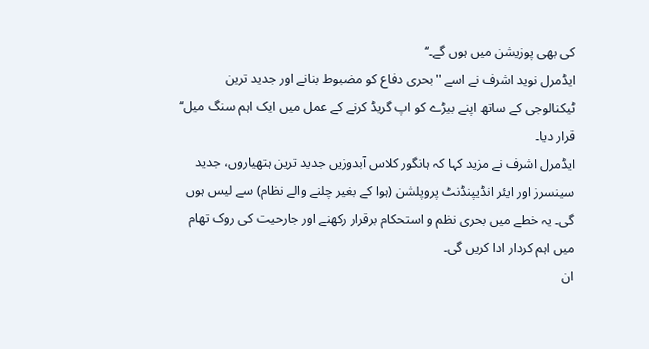کی بھی پوزیشن میں ہوں گے۔‘‘
ایڈمرل نوید اشرف نے اسے ''بحری دفاع کو مضبوط بنانے اور جدید ترین ٹیکنالوجی کے ساتھ اپنے بیڑے کو اپ گریڈ کرنے کے عمل میں ایک اہم سنگ میل‘‘ قرار دیا۔
ایڈمرل اشرف نے مزید کہا کہ ہانگور کلاس آبدوزیں جدید ترین ہتھیاروں، جدید سینسرز اور ایئر انڈیپنڈنٹ پروپلشن (ہوا کے بغیر چلنے والے نظام) سے لیس ہوں گی۔ یہ خطے میں بحری نظم و استحکام برقرار رکھنے اور جارحیت کی روک تھام میں اہم کردار ادا کریں گی۔
ان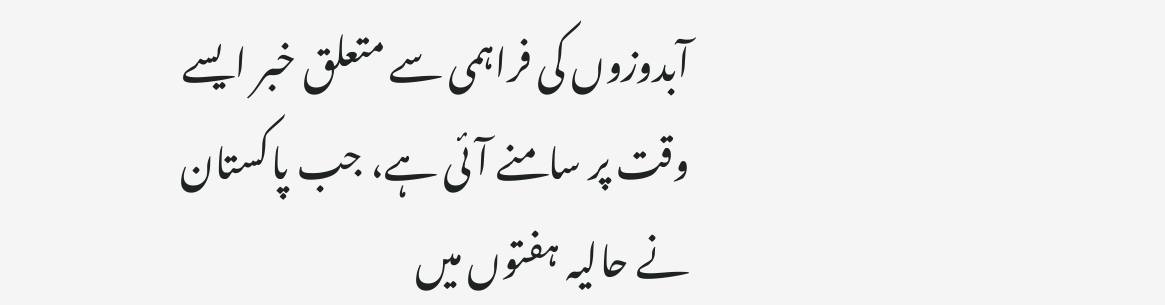آبدوزوں کی فراہمی سے متعلق خبر ایسے وقت پر سامنے آئی ہے، جب پاکستان نے حالیہ ہفتوں میں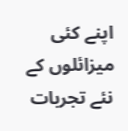اپنے کئی میزائلوں کے نئے تجربات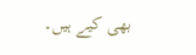بھی کیے ہیں۔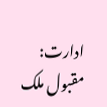ادارت: مقبول ملک